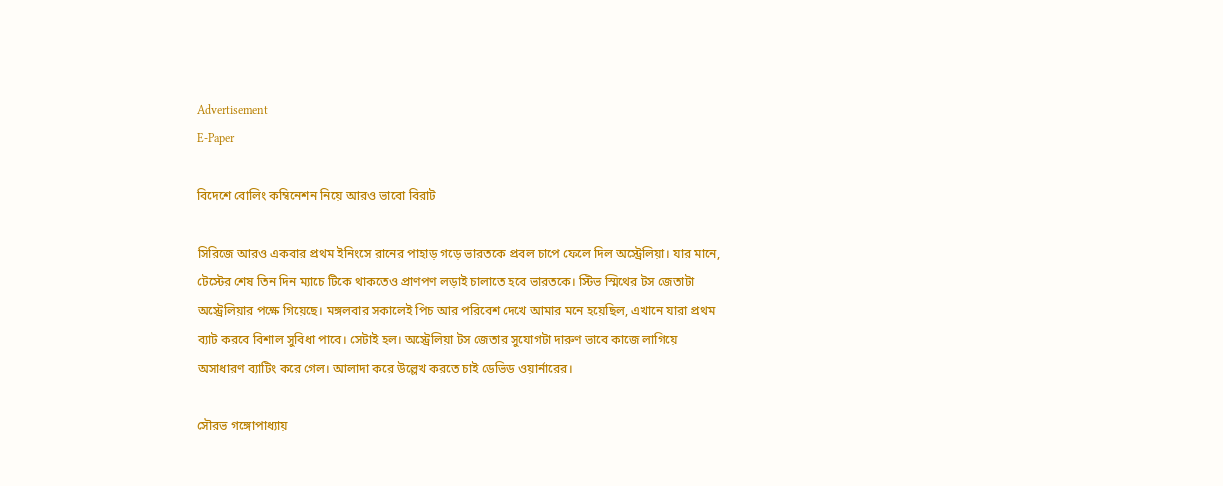Advertisement
E-Paper

বিদেশে বোলিং কম্বিনেশন নিয়ে আরও ভাবো বিরাট

সিরিজে আরও একবার প্রথম ইনিংসে রানের পাহাড় গড়ে ভারতকে প্রবল চাপে ফেলে দিল অস্ট্রেলিয়া। যার মানে, টেস্টের শেষ তিন দিন ম্যাচে টিকে থাকতেও প্রাণপণ লড়াই চালাতে হবে ভারতকে। স্টিভ স্মিথের টস জেতাটা অস্ট্রেলিয়ার পক্ষে গিয়েছে। মঙ্গলবার সকালেই পিচ আর পরিবেশ দেখে আমার মনে হয়েছিল, এখানে যারা প্রথম ব্যাট করবে বিশাল সুবিধা পাবে। সেটাই হল। অস্ট্রেলিয়া টস জেতার সুযোগটা দারুণ ভাবে কাজে লাগিয়ে অসাধারণ ব্যাটিং করে গেল। আলাদা করে উল্লেখ করতে চাই ডেভিড ওয়ার্নারের।

সৌরভ গঙ্গোপাধ্যায়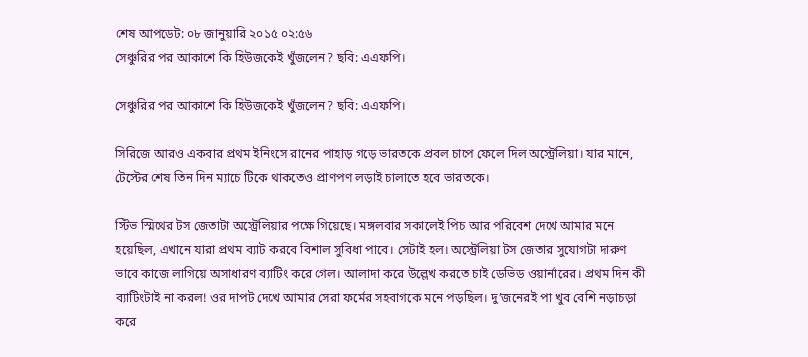শেষ আপডেট: ০৮ জানুয়ারি ২০১৫ ০২:৫৬
সেঞ্চুরির পর আকাশে কি হিউজকেই খুঁজলেন? ছবি: এএফপি।

সেঞ্চুরির পর আকাশে কি হিউজকেই খুঁজলেন? ছবি: এএফপি।

সিরিজে আরও একবার প্রথম ইনিংসে রানের পাহাড় গড়ে ভারতকে প্রবল চাপে ফেলে দিল অস্ট্রেলিয়া। যার মানে, টেস্টের শেষ তিন দিন ম্যাচে টিকে থাকতেও প্রাণপণ লড়াই চালাতে হবে ভারতকে।

স্টিভ স্মিথের টস জেতাটা অস্ট্রেলিয়ার পক্ষে গিয়েছে। মঙ্গলবার সকালেই পিচ আর পরিবেশ দেখে আমার মনে হয়েছিল, এখানে যারা প্রথম ব্যাট করবে বিশাল সুবিধা পাবে। সেটাই হল। অস্ট্রেলিয়া টস জেতার সুযোগটা দারুণ ভাবে কাজে লাগিয়ে অসাধারণ ব্যাটিং করে গেল। আলাদা করে উল্লেখ করতে চাই ডেভিড ওয়ার্নারের। প্রথম দিন কী ব্যাটিংটাই না করল! ওর দাপট দেখে আমার সেরা ফর্মের সহবাগকে মনে পড়ছিল। দু’জনেরই পা খুব বেশি নড়াচড়া করে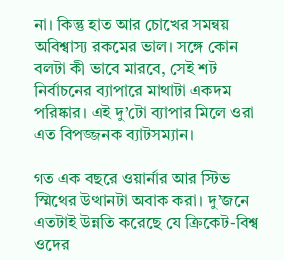না। কিন্তু হাত আর চোখের সমন্বয় অবিশ্বাস্য রকমের ভাল। সঙ্গে কোন বলটা কী ভাবে মারবে, সেই শট নির্বাচনের ব্যাপারে মাথাটা একদম পরিষ্কার। এই দু’টো ব্যাপার মিলে ওরা এত বিপজ্জনক ব্যাটসম্যান।

গত এক বছরে ওয়ার্নার আর স্টিভ স্মিথের উত্থানটা অবাক করা। দু’জনে এতটাই উন্নতি করেছে যে ক্রিকেট-বিশ্ব ওদের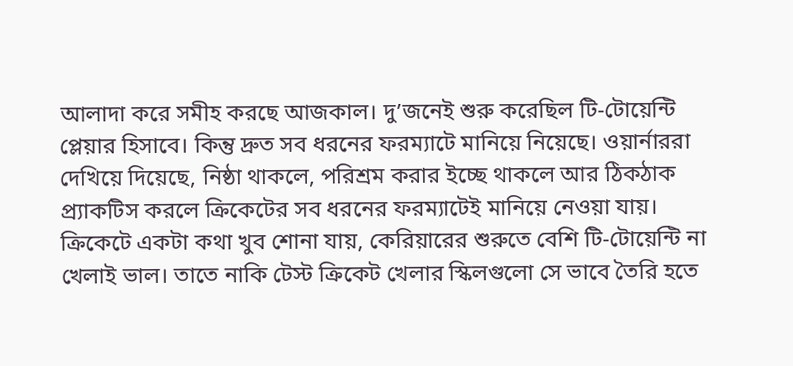আলাদা করে সমীহ করছে আজকাল। দু’জনেই শুরু করেছিল টি-টোয়েন্টি প্লেয়ার হিসাবে। কিন্তু দ্রুত সব ধরনের ফরম্যাটে মানিয়ে নিয়েছে। ওয়ার্নাররা দেখিয়ে দিয়েছে, নিষ্ঠা থাকলে, পরিশ্রম করার ইচ্ছে থাকলে আর ঠিকঠাক প্র্যাকটিস করলে ক্রিকেটের সব ধরনের ফরম্যাটেই মানিয়ে নেওয়া যায়। ক্রিকেটে একটা কথা খুব শোনা যায়, কেরিয়ারের শুরুতে বেশি টি-টোয়েন্টি না খেলাই ভাল। তাতে নাকি টেস্ট ক্রিকেট খেলার স্কিলগুলো সে ভাবে তৈরি হতে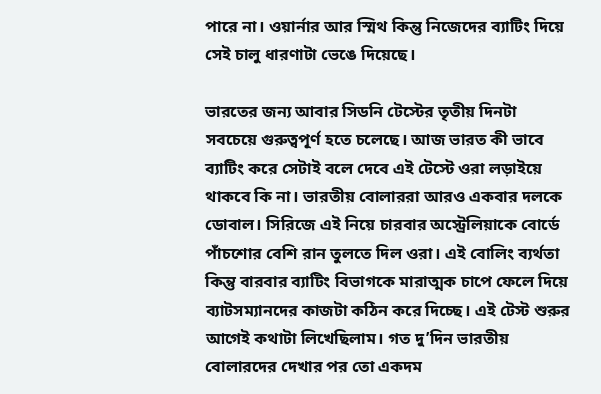পারে না। ওয়ার্নার আর স্মিথ কিন্তু নিজেদের ব্যাটিং দিয়ে সেই চালু ধারণাটা ভেঙে দিয়েছে।

ভারতের জন্য আবার সিডনি টেস্টের তৃতীয় দিনটা সবচেয়ে গুরুত্বপূর্ণ হতে চলেছে। আজ ভারত কী ভাবে ব্যাটিং করে সেটাই বলে দেবে এই টেস্টে ওরা লড়াইয়ে থাকবে কি না। ভারতীয় বোলাররা আরও একবার দলকে ডোবাল। সিরিজে এই নিয়ে চারবার অস্ট্রেলিয়াকে বোর্ডে পাঁচশোর বেশি রান তুলতে দিল ওরা। এই বোলিং ব্যর্থতা কিন্তু বারবার ব্যাটিং বিভাগকে মারাত্মক চাপে ফেলে দিয়ে ব্যাটসম্যানদের কাজটা কঠিন করে দিচ্ছে। এই টেস্ট শুরুর আগেই কথাটা লিখেছিলাম। গত দু’দিন ভারতীয় বোলারদের দেখার পর তো একদম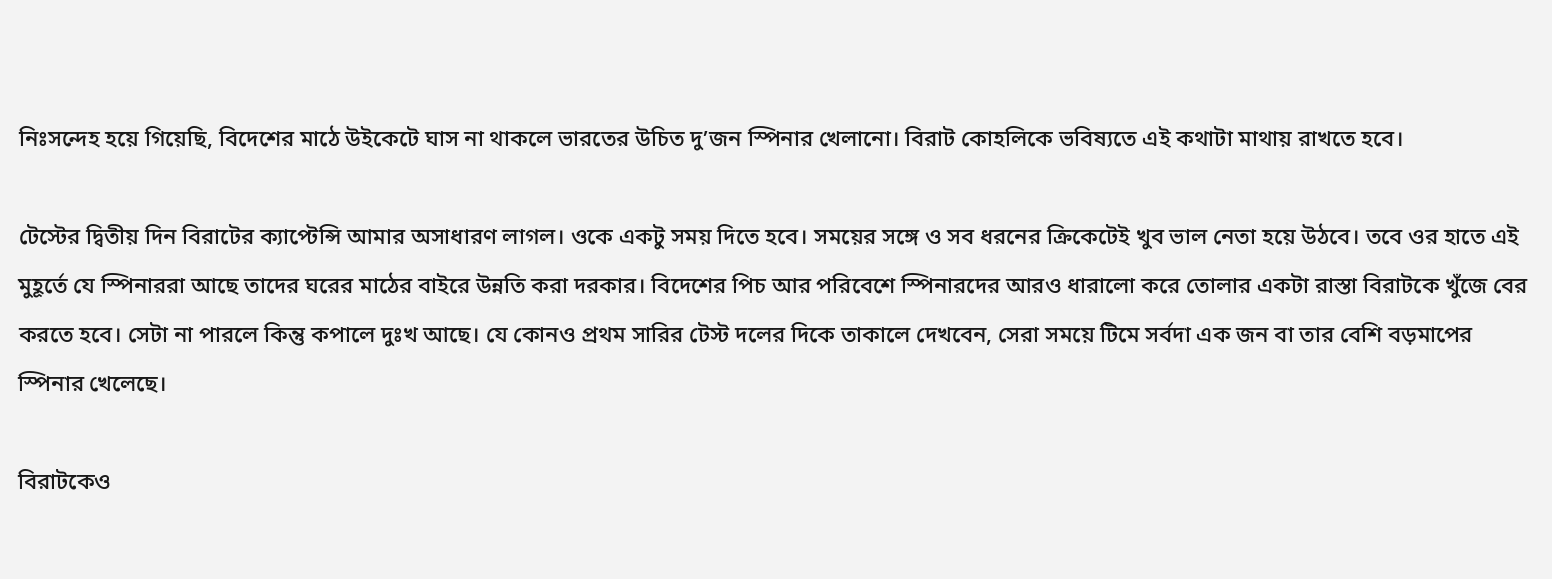নিঃসন্দেহ হয়ে গিয়েছি, বিদেশের মাঠে উইকেটে ঘাস না থাকলে ভারতের উচিত দু’জন স্পিনার খেলানো। বিরাট কোহলিকে ভবিষ্যতে এই কথাটা মাথায় রাখতে হবে।

টেস্টের দ্বিতীয় দিন বিরাটের ক্যাপ্টেন্সি আমার অসাধারণ লাগল। ওকে একটু সময় দিতে হবে। সময়ের সঙ্গে ও সব ধরনের ক্রিকেটেই খুব ভাল নেতা হয়ে উঠবে। তবে ওর হাতে এই মুহূর্তে যে স্পিনাররা আছে তাদের ঘরের মাঠের বাইরে উন্নতি করা দরকার। বিদেশের পিচ আর পরিবেশে স্পিনারদের আরও ধারালো করে তোলার একটা রাস্তা বিরাটকে খুঁজে বের করতে হবে। সেটা না পারলে কিন্তু কপালে দুঃখ আছে। যে কোনও প্রথম সারির টেস্ট দলের দিকে তাকালে দেখবেন, সেরা সময়ে টিমে সর্বদা এক জন বা তার বেশি বড়মাপের স্পিনার খেলেছে।

বিরাটকেও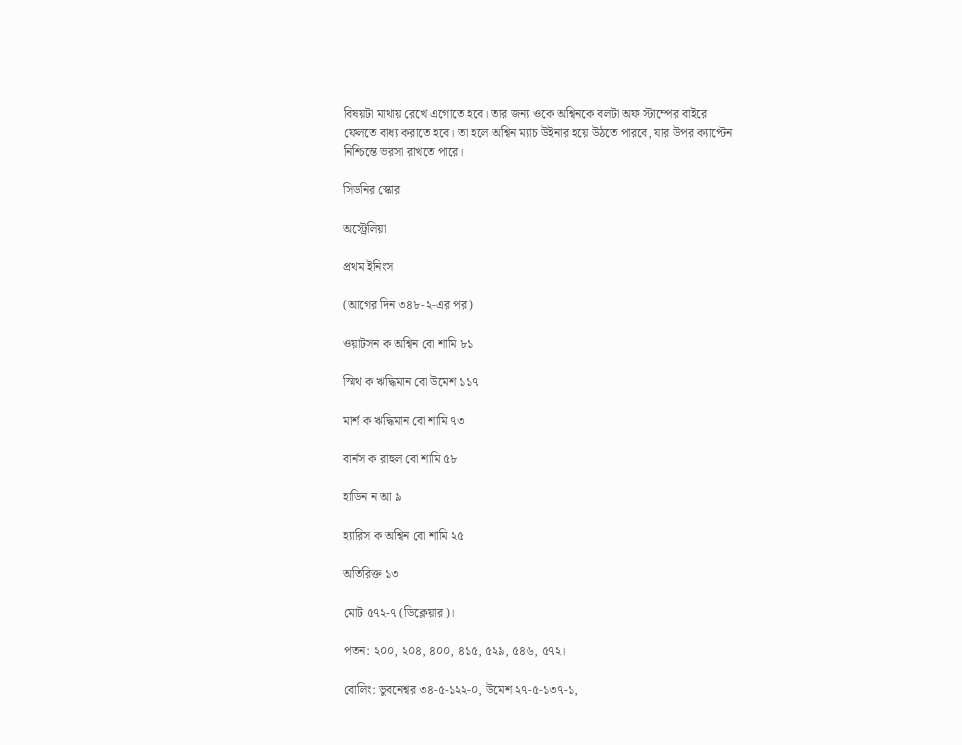বিষয়টা মাথায় রেখে এগোতে হবে। তার জন্য ওকে অশ্বিনকে বলটা অফ স্টাম্পের বাইরে ফেলতে বাধ্য করাতে হবে। তা হলে অশ্বিন ম্যাচ উইনার হয়ে উঠতে পারবে, যার উপর ক্যাপ্টেন নিশ্চিন্তে ভরসা রাখতে পারে।

সিডনির স্কোর

অস্ট্রেলিয়া

প্রথম ইনিংস

(আগের দিন ৩৪৮-২-এর পর)

ওয়াটসন ক অশ্বিন বো শামি ৮১

স্মিথ ক ঋদ্ধিমান বো উমেশ ১১৭

মার্শ ক ঋদ্ধিমান বো শামি ৭৩

বার্নস ক রাহুল বো শামি ৫৮

হাডিন ন আ ৯

হ্যারিস ক অশ্বিন বো শামি ২৫

অতিরিক্ত ১৩

মোট ৫৭২-৭ (ডিক্লেয়ার)।

পতন: ২০০, ২০৪, ৪০০, ৪১৫, ৫২৯, ৫৪৬, ৫৭২।

বোলিং: ভুবনেশ্বর ৩৪-৫-১২২-০, উমেশ ২৭-৫-১৩৭-১,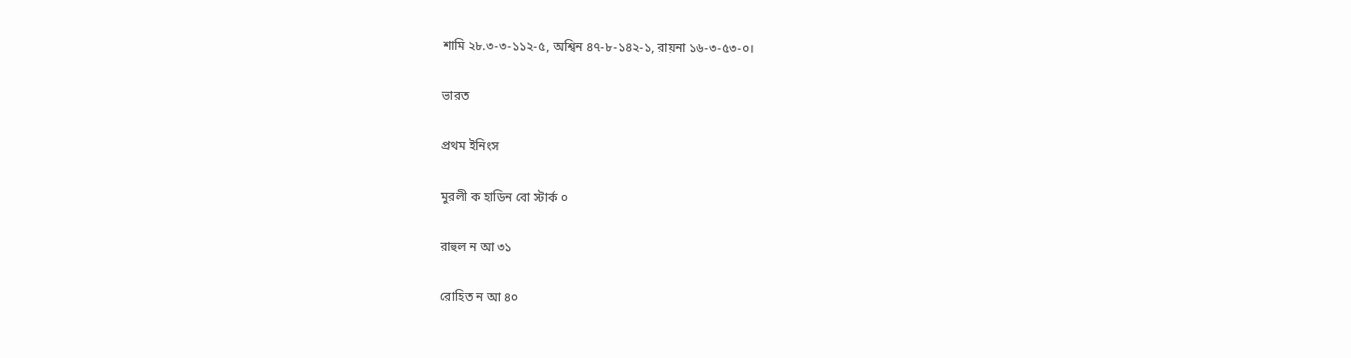শামি ২৮.৩-৩-১১২-৫, অশ্বিন ৪৭-৮-১৪২-১, রায়না ১৬-৩-৫৩-০।

ভারত

প্রথম ইনিংস

মুরলী ক হাডিন বো স্টার্ক ০

রাহুল ন আ ৩১

রোহিত ন আ ৪০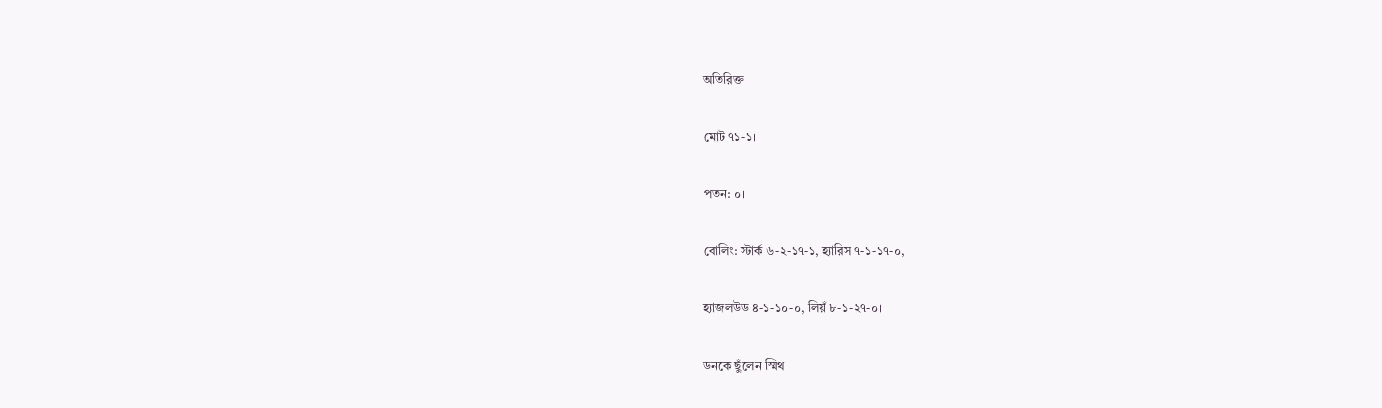অতিরিক্ত

মোট ৭১-১।

পতন: ০।

বোলিং: স্টার্ক ৬-২-১৭-১, হ্যারিস ৭-১-১৭-০,

হ্যাজলউড ৪-১-১০-০, লিয়ঁ ৮-১-২৭-০।

ডনকে ছুঁলেন স্মিথ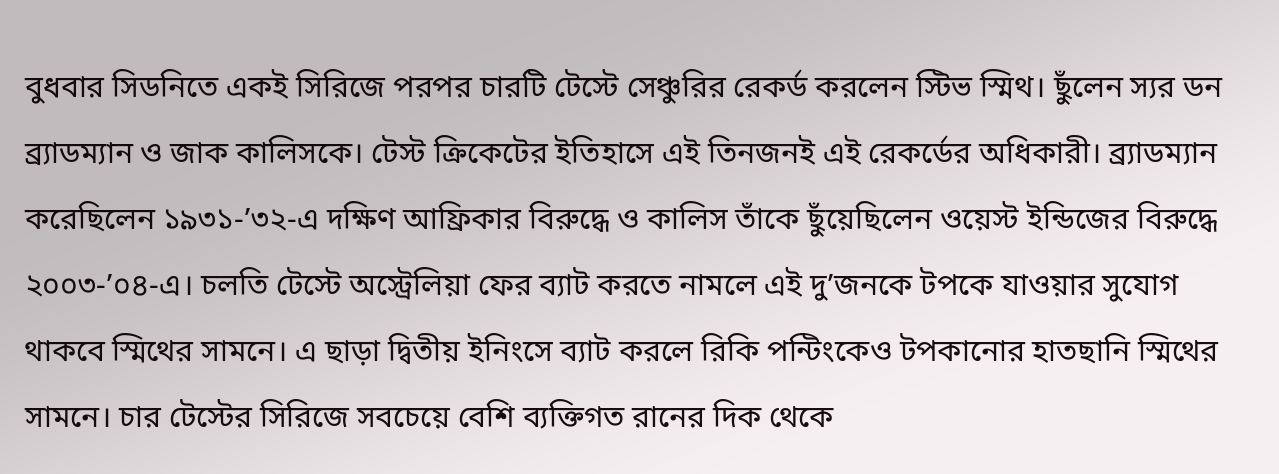বুধবার সিডনিতে একই সিরিজে পরপর চারটি টেস্টে সেঞ্চুরির রেকর্ড করলেন স্টিভ স্মিথ। ছুঁলেন স্যর ডন ব্র্যাডম্যান ও জাক কালিসকে। টেস্ট ক্রিকেটের ইতিহাসে এই তিনজনই এই রেকর্ডের অধিকারী। ব্র্যাডম্যান করেছিলেন ১৯৩১-’৩২-এ দক্ষিণ আফ্রিকার বিরুদ্ধে ও কালিস তাঁকে ছুঁয়েছিলেন ওয়েস্ট ইন্ডিজের বিরুদ্ধে ২০০৩-’০৪-এ। চলতি টেস্টে অস্ট্রেলিয়া ফের ব্যাট করতে নামলে এই দু’জনকে টপকে যাওয়ার সুযোগ থাকবে স্মিথের সামনে। এ ছাড়া দ্বিতীয় ইনিংসে ব্যাট করলে রিকি পন্টিংকেও টপকানোর হাতছানি স্মিথের সামনে। চার টেস্টের সিরিজে সবচেয়ে বেশি ব্যক্তিগত রানের দিক থেকে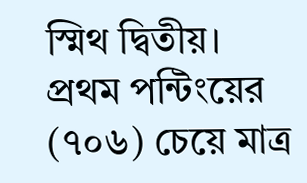স্মিথ দ্বিতীয়। প্রথম পন্টিংয়ের (৭০৬) চেয়ে মাত্র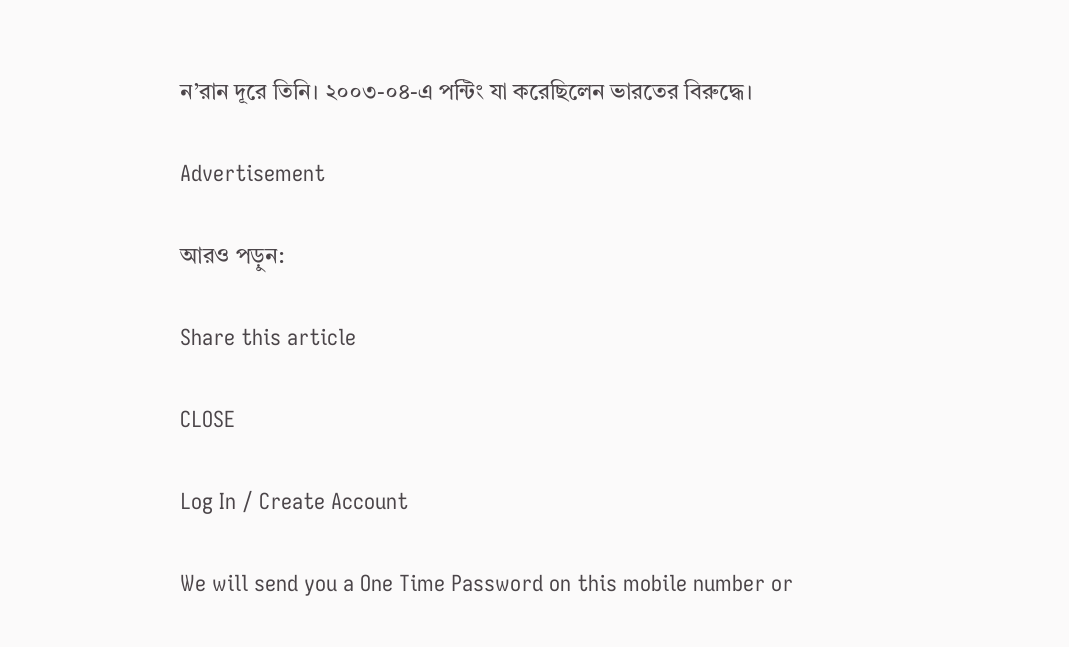ন’রান দূরে তিনি। ২০০৩-০৪-এ পন্টিং যা করেছিলেন ভারতের বিরুদ্ধে।

Advertisement

আরও পড়ুন:

Share this article

CLOSE

Log In / Create Account

We will send you a One Time Password on this mobile number or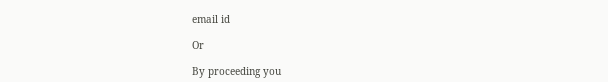email id

Or

By proceeding you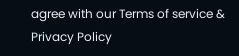agree with our Terms of service & Privacy Policy